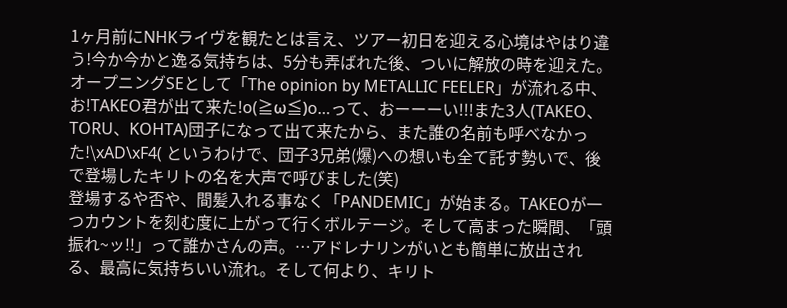1ヶ月前にNHKライヴを観たとは言え、ツアー初日を迎える心境はやはり違う!今か今かと逸る気持ちは、5分も弄ばれた後、ついに解放の時を迎えた。
オープニングSEとして「The opinion by METALLIC FEELER」が流れる中、お!TAKEO君が出て来た!o(≧ω≦)o…って、おーーーい!!!また3人(TAKEO、TORU、KOHTA)団子になって出て来たから、また誰の名前も呼べなかった!\xAD\xF4( というわけで、団子3兄弟(爆)への想いも全て託す勢いで、後で登場したキリトの名を大声で呼びました(笑)
登場するや否や、間髪入れる事なく「PANDEMIC」が始まる。TAKEOが一つカウントを刻む度に上がって行くボルテージ。そして高まった瞬間、「頭振れ~ッ!!」って誰かさんの声。…アドレナリンがいとも簡単に放出される、最高に気持ちいい流れ。そして何より、キリト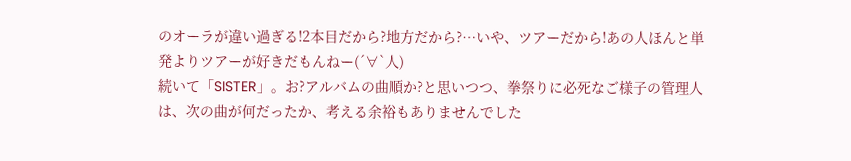のオーラが違い過ぎる!2本目だから?地方だから?…いや、ツアーだから!あの人ほんと単発よりツアーが好きだもんねー(´∀`人)
続いて「SISTER」。お?アルバムの曲順か?と思いつつ、拳祭りに必死なご様子の管理人は、次の曲が何だったか、考える余裕もありませんでした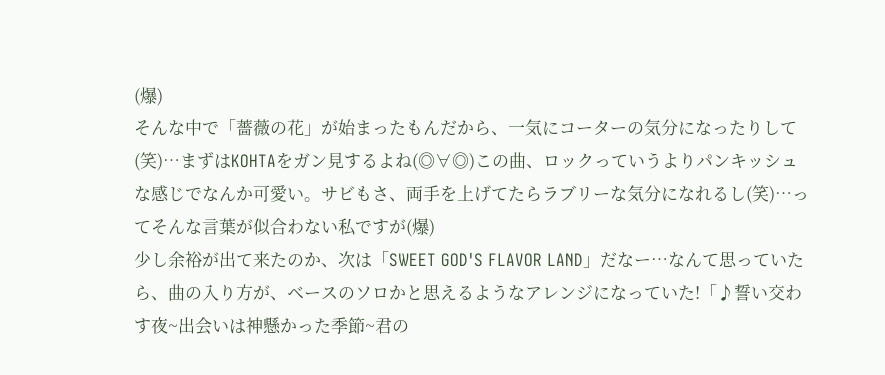(爆)
そんな中で「薔薇の花」が始まったもんだから、一気にコーターの気分になったりして(笑)…まずはKOHTAをガン見するよね(◎∀◎)この曲、ロックっていうよりパンキッシュな感じでなんか可愛い。サビもさ、両手を上げてたらラブリーな気分になれるし(笑)…ってそんな言葉が似合わない私ですが(爆)
少し余裕が出て来たのか、次は「SWEET GOD'S FLAVOR LAND」だなー…なんて思っていたら、曲の入り方が、ベースのソロかと思えるようなアレンジになっていた!「♪誓い交わす夜~出会いは神懸かった季節~君の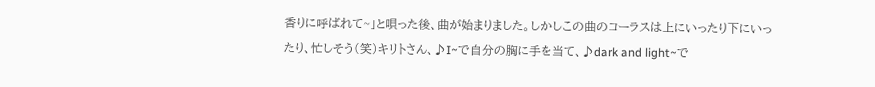香りに呼ばれて~」と唄った後、曲が始まりました。しかしこの曲のコーラスは上にいったり下にいったり、忙しそう(笑)キリトさん、♪I~で自分の胸に手を当て、♪dark and light~で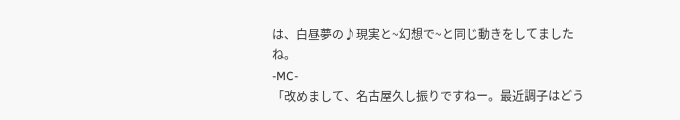は、白昼夢の♪現実と~幻想で~と同じ動きをしてましたね。
-MC-
「改めまして、名古屋久し振りですねー。最近調子はどう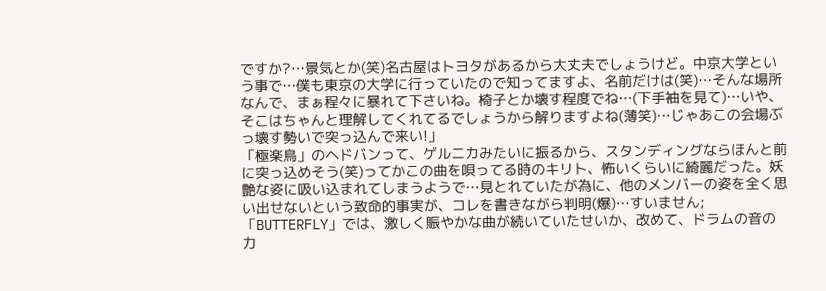ですか?…景気とか(笑)名古屋はトヨタがあるから大丈夫でしょうけど。中京大学という事で…僕も東京の大学に行っていたので知ってますよ、名前だけは(笑)…そんな場所なんで、まぁ程々に暴れて下さいね。椅子とか壊す程度でね…(下手袖を見て)…いや、そこはちゃんと理解してくれてるでしょうから解りますよね(薄笑)…じゃあこの会場ぶっ壊す勢いで突っ込んで来い!」
「極楽鳥」のヘドバンって、ゲルニカみたいに振るから、スタンディングならほんと前に突っ込めそう(笑)ってかこの曲を唄ってる時のキリト、怖いくらいに綺麗だった。妖艶な姿に吸い込まれてしまうようで…見とれていたが為に、他のメンバーの姿を全く思い出せないという致命的事実が、コレを書きながら判明(爆)…すいません;
「BUTTERFLY」では、激しく賑やかな曲が続いていたせいか、改めて、ドラムの音の力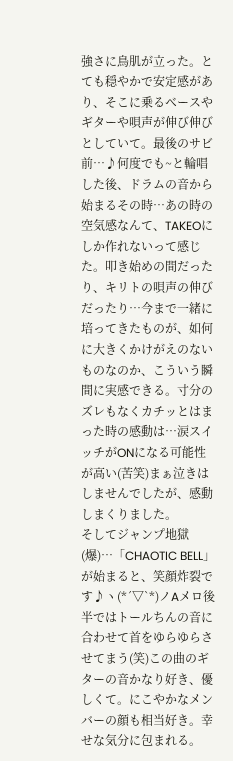強さに鳥肌が立った。とても穏やかで安定感があり、そこに乗るベースやギターや唄声が伸び伸びとしていて。最後のサビ前…♪何度でも~と輪唱した後、ドラムの音から始まるその時…あの時の空気感なんて、TAKEOにしか作れないって感じた。叩き始めの間だったり、キリトの唄声の伸びだったり…今まで一緒に培ってきたものが、如何に大きくかけがえのないものなのか、こういう瞬間に実感できる。寸分のズレもなくカチッとはまった時の感動は…涙スイッチがONになる可能性が高い(苦笑)まぁ泣きはしませんでしたが、感動しまくりました。
そしてジャンプ地獄(爆)…「CHAOTIC BELL」が始まると、笑顔炸裂です♪ヽ(*´▽`*)ノAメロ後半ではトールちんの音に合わせて首をゆらゆらさせてまう(笑)この曲のギターの音かなり好き、優しくて。にこやかなメンバーの顔も相当好き。幸せな気分に包まれる。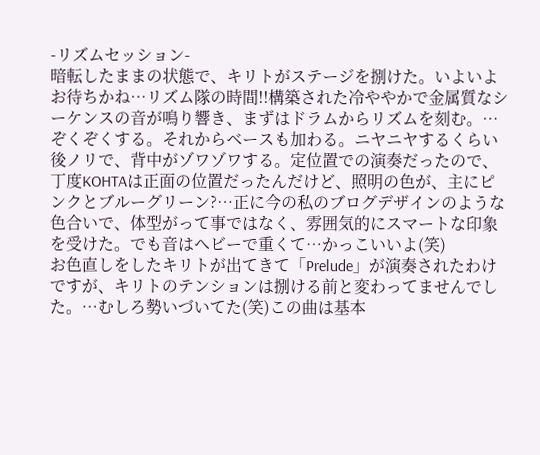-リズムセッション-
暗転したままの状態で、キリトがステージを捌けた。いよいよお待ちかね…リズム隊の時間!!構築された冷ややかで金属質なシーケンスの音が鳴り響き、まずはドラムからリズムを刻む。…ぞくぞくする。それからベースも加わる。ニヤニヤするくらい後ノリで、背中がゾワゾワする。定位置での演奏だったので、丁度KOHTAは正面の位置だったんだけど、照明の色が、主にピンクとブルーグリーン?…正に今の私のブログデザインのような色合いで、体型がって事ではなく、雰囲気的にスマートな印象を受けた。でも音はヘビーで重くて…かっこいいよ(笑)
お色直しをしたキリトが出てきて「Prelude」が演奏されたわけですが、キリトのテンションは捌ける前と変わってませんでした。…むしろ勢いづいてた(笑)この曲は基本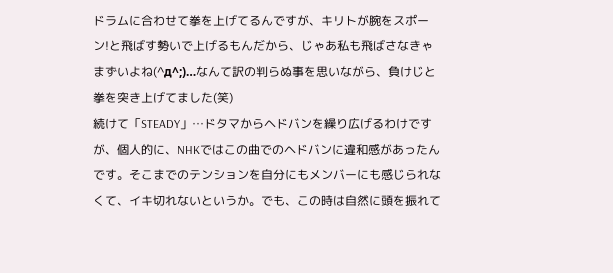ドラムに合わせて拳を上げてるんですが、キリトが腕をスポーン!と飛ばす勢いで上げるもんだから、じゃあ私も飛ばさなきゃまずいよね(^д^;)…なんて訳の判らぬ事を思いながら、負けじと拳を突き上げてました(笑)
続けて「STEADY」…ドタマからヘドバンを繰り広げるわけですが、個人的に、NHKではこの曲でのヘドバンに違和感があったんです。そこまでのテンションを自分にもメンバーにも感じられなくて、イキ切れないというか。でも、この時は自然に頭を振れて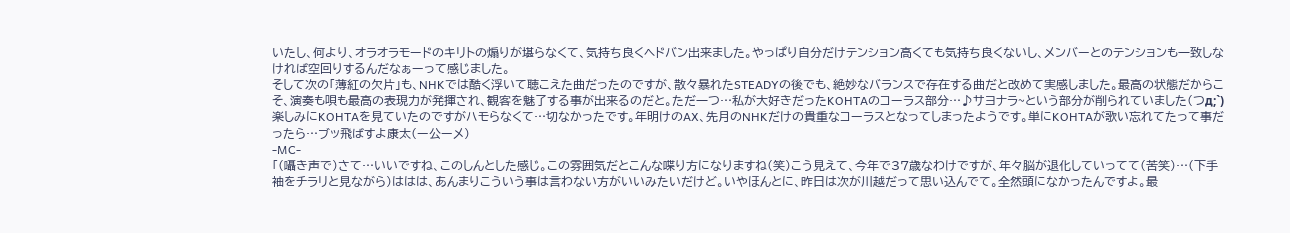いたし、何より、オラオラモードのキリトの煽りが堪らなくて、気持ち良くヘドバン出来ました。やっぱり自分だけテンション高くても気持ち良くないし、メンバーとのテンションも一致しなければ空回りするんだなぁーって感じました。
そして次の「薄紅の欠片」も、NHKでは酷く浮いて聴こえた曲だったのですが、散々暴れたSTEADYの後でも、絶妙なバランスで存在する曲だと改めて実感しました。最高の状態だからこそ、演奏も唄も最高の表現力が発揮され、観客を魅了する事が出来るのだと。ただ一つ…私が大好きだったKOHTAのコーラス部分…♪サヨナラ~という部分が削られていました(つд;`)楽しみにKOHTAを見ていたのですがハモらなくて…切なかったです。年明けのAX、先月のNHKだけの貴重なコーラスとなってしまったようです。単にKOHTAが歌い忘れてたって事だったら…ブッ飛ばすよ康太(ー公ーメ)
-MC-
「(囁き声で)さて…いいですね、このしんとした感じ。この雰囲気だとこんな喋り方になりますね(笑)こう見えて、今年で37歳なわけですが、年々脳が退化していってて(苦笑)…(下手袖をチラリと見ながら)ははは、あんまりこういう事は言わない方がいいみたいだけど。いやほんとに、昨日は次が川越だって思い込んでて。全然頭になかったんですよ。最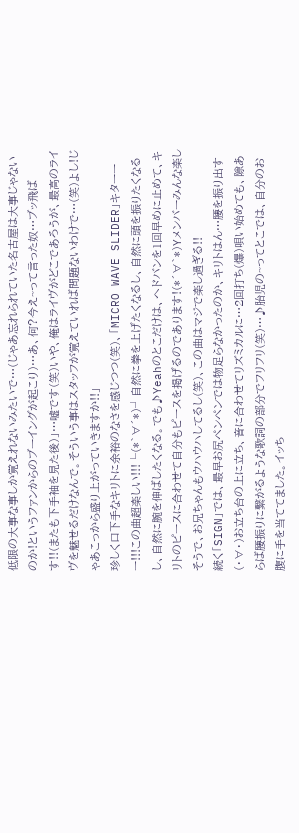低限の大事な事しか覚えれないみたいで…(じゃあ忘れられていた名古屋は大事じゃないのか!というファンからのブーイングが起こり)…あ、何?今え~って言った奴…ブッ飛ばす!!(またも下手袖を見た後)」…嘘です(笑)いや、俺はライヴがどこであろうが、最高のライヴを魅せるだけなんで。そういう事はスタッフが覚えていれば問題ないわけで…(笑)よし!じゃあこっから盛り上がっていきますか!!」
珍しく口下手なキリトに余裕のなさを感じつつ(笑)、「MICRO WAVE SLIDER」キターーー!!!この曲超楽しい!!!└(*`∀´*)┘自然に拳を上げたくなるし、自然に頭を振りたくなるし、自然に腕を伸ばしたくなる。でも♪Yeahのとこだけは、ヘドバンを1回早めに止めて、キリトのピースに合わせて自分もピースを掲げるのであります!(*´∀`*)Yメンバーみんな楽しそうで、お兄ちゃんもウハウハしてるし(笑)、この曲はマジで楽し過ぎる!!
続く「SIGN」では、最早お尻ペンペンでは物足らなかったのか、キリトはん…腰を振り出す(・∀・)お立ち台の上に立ち、音に合わせてリズミカルに…2回打ち(爆)唄い始めても、隙あらば腰振りに繋がるような歌詞の部分でフリフリ(笑)…♪胎児の~ってとこでは、自分のお腹に手を当ててました。イッち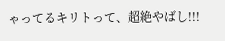ゃってるキリトって、超絶やばし!!!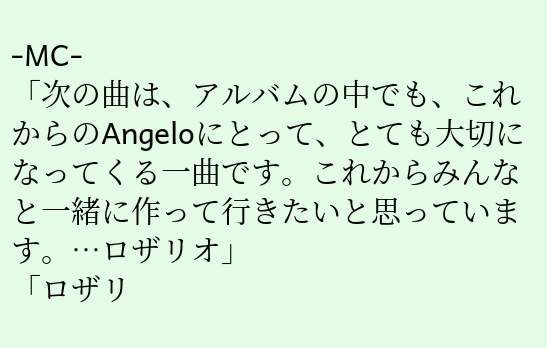-MC-
「次の曲は、アルバムの中でも、これからのAngeloにとって、とても大切になってくる一曲です。これからみんなと一緒に作って行きたいと思っています。…ロザリオ」
「ロザリ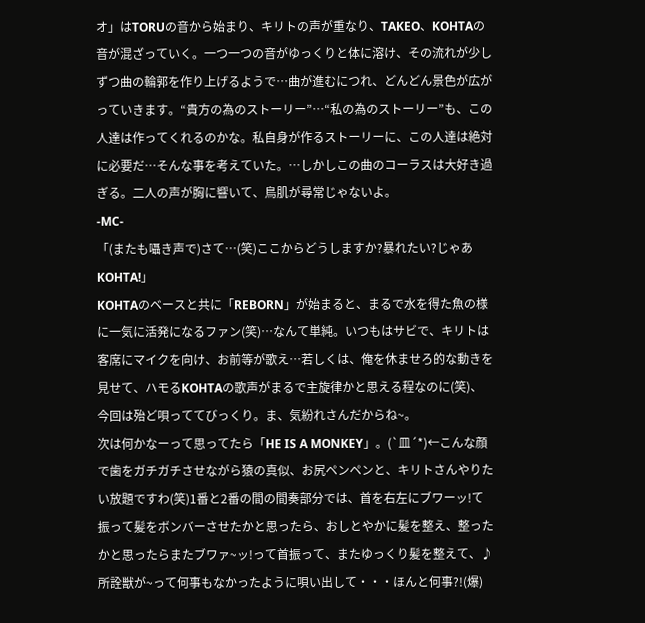オ」はTORUの音から始まり、キリトの声が重なり、TAKEO、KOHTAの音が混ざっていく。一つ一つの音がゆっくりと体に溶け、その流れが少しずつ曲の輪郭を作り上げるようで…曲が進むにつれ、どんどん景色が広がっていきます。“貴方の為のストーリー”…“私の為のストーリー”も、この人達は作ってくれるのかな。私自身が作るストーリーに、この人達は絶対に必要だ…そんな事を考えていた。…しかしこの曲のコーラスは大好き過ぎる。二人の声が胸に響いて、鳥肌が尋常じゃないよ。
-MC-
「(またも囁き声で)さて…(笑)ここからどうしますか?暴れたい?じゃあKOHTA!」
KOHTAのベースと共に「REBORN」が始まると、まるで水を得た魚の様に一気に活発になるファン(笑)…なんて単純。いつもはサビで、キリトは客席にマイクを向け、お前等が歌え…若しくは、俺を休ませろ的な動きを見せて、ハモるKOHTAの歌声がまるで主旋律かと思える程なのに(笑)、今回は殆ど唄っててびっくり。ま、気紛れさんだからね~。
次は何かなーって思ってたら「HE IS A MONKEY」。(`皿´*)←こんな顔で歯をガチガチさせながら猿の真似、お尻ペンペンと、キリトさんやりたい放題ですわ(笑)1番と2番の間の間奏部分では、首を右左にブワーッ!て振って髪をボンバーさせたかと思ったら、おしとやかに髪を整え、整ったかと思ったらまたブワァ~ッ!って首振って、またゆっくり髪を整えて、♪所詮獣が~って何事もなかったように唄い出して・・・ほんと何事?!(爆)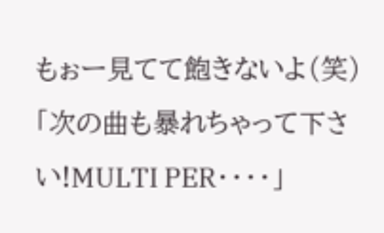もぉー見てて飽きないよ(笑)
「次の曲も暴れちゃって下さい!MULTI PER・・・・」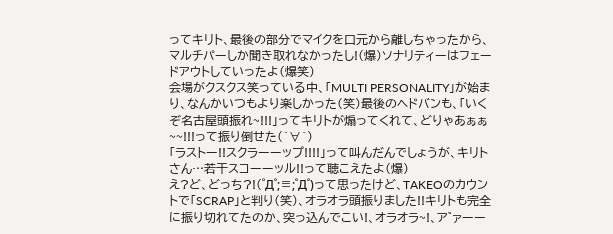ってキリト、最後の部分でマイクを口元から離しちゃったから、マルチパーしか聞き取れなかったし!(爆)ソナリティーはフェードアウトしていったよ(爆笑)
会場がクスクス笑っている中、「MULTI PERSONALITY」が始まり、なんかいつもより楽しかった(笑)最後のヘドバンも、「いくぞ名古屋頭振れ~!!!」ってキリトが煽ってくれて、どりゃあぁぁ~~!!!って振り倒せた(`∀´)
「ラストー!!スクラーーップ!!!!」って叫んだんでしょうが、キリトさん…若干スコーーッル!!って聴こえたよ(爆)
え?ど、どっち?!(゜Д゜;≡;゜Д゜)って思ったけど、TAKEOのカウントで「SCRAP」と判り(笑)、オラオラ頭振りました!!キリトも完全に振り切れてたのか、突っ込んでこい!、オラオラ~!、ア゛ァーー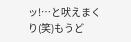ッ!…と吠えまくり(笑)もうど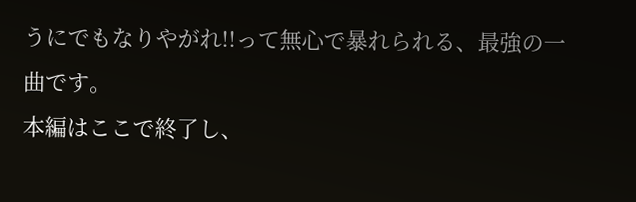うにでもなりやがれ!!って無心で暴れられる、最強の一曲です。
本編はここで終了し、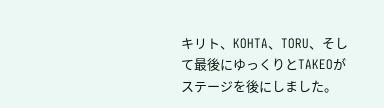キリト、KOHTA、TORU、そして最後にゆっくりとTAKEOがステージを後にしました。